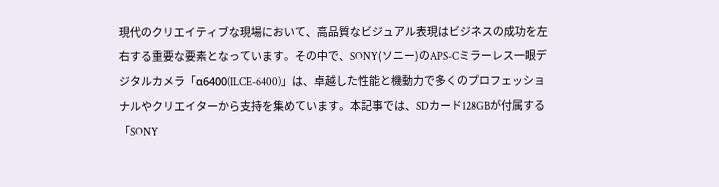現代のクリエイティブな現場において、高品質なビジュアル表現はビジネスの成功を左右する重要な要素となっています。その中で、SONY(ソニー)のAPS-Cミラーレス一眼デジタルカメラ「α6400(ILCE-6400)」は、卓越した性能と機動力で多くのプロフェッショナルやクリエイターから支持を集めています。本記事では、SDカード128GBが付属する「SONY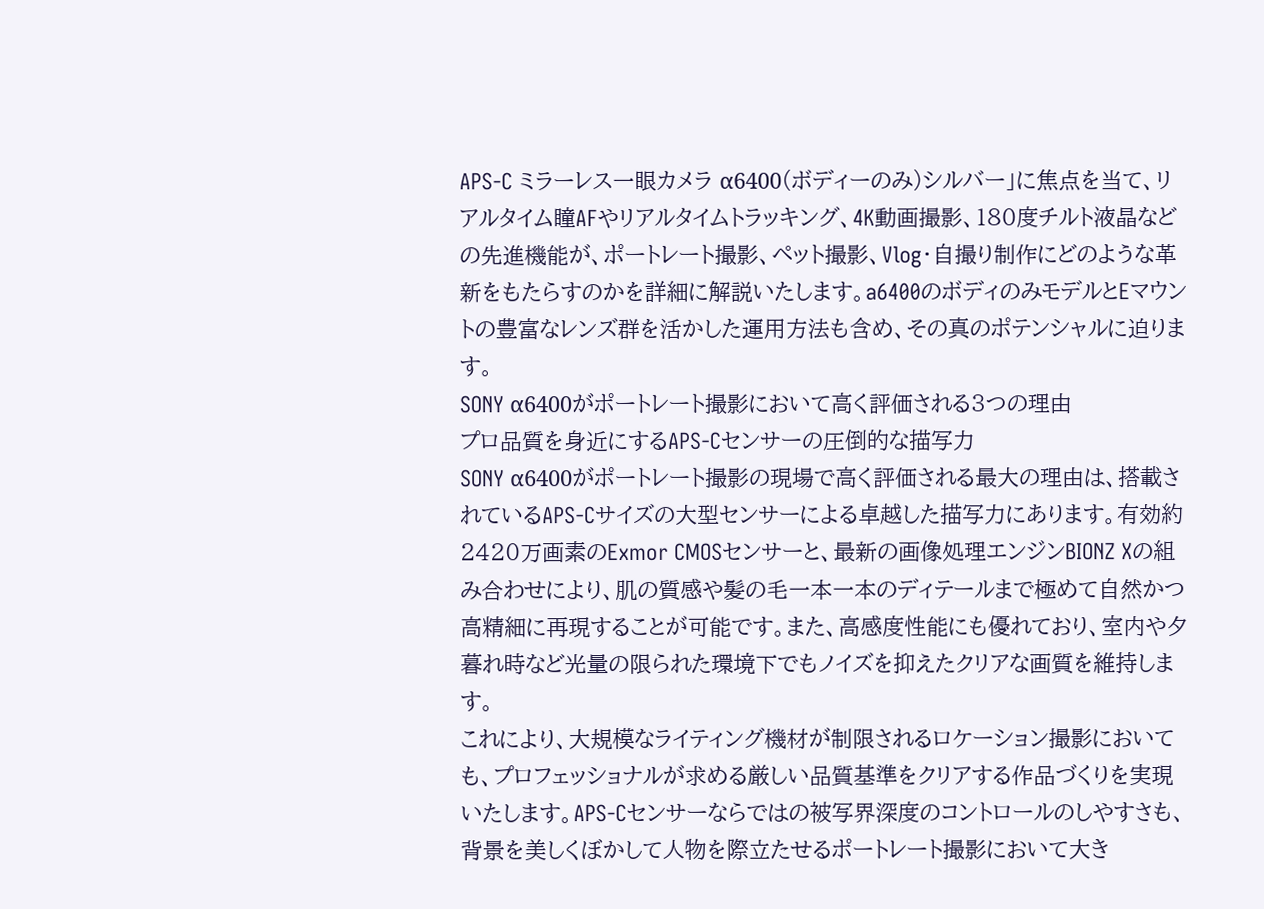APS-C ミラーレス一眼カメラ α6400(ボディーのみ)シルバー」に焦点を当て、リアルタイム瞳AFやリアルタイムトラッキング、4K動画撮影、180度チルト液晶などの先進機能が、ポートレート撮影、ペット撮影、Vlog・自撮り制作にどのような革新をもたらすのかを詳細に解説いたします。a6400のボディのみモデルとEマウントの豊富なレンズ群を活かした運用方法も含め、その真のポテンシャルに迫ります。
SONY α6400がポートレート撮影において高く評価される3つの理由
プロ品質を身近にするAPS-Cセンサーの圧倒的な描写力
SONY α6400がポートレート撮影の現場で高く評価される最大の理由は、搭載されているAPS-Cサイズの大型センサーによる卓越した描写力にあります。有効約2420万画素のExmor CMOSセンサーと、最新の画像処理エンジンBIONZ Xの組み合わせにより、肌の質感や髪の毛一本一本のディテールまで極めて自然かつ高精細に再現することが可能です。また、高感度性能にも優れており、室内や夕暮れ時など光量の限られた環境下でもノイズを抑えたクリアな画質を維持します。
これにより、大規模なライティング機材が制限されるロケーション撮影においても、プロフェッショナルが求める厳しい品質基準をクリアする作品づくりを実現いたします。APS-Cセンサーならではの被写界深度のコントロールのしやすさも、背景を美しくぼかして人物を際立たせるポートレート撮影において大き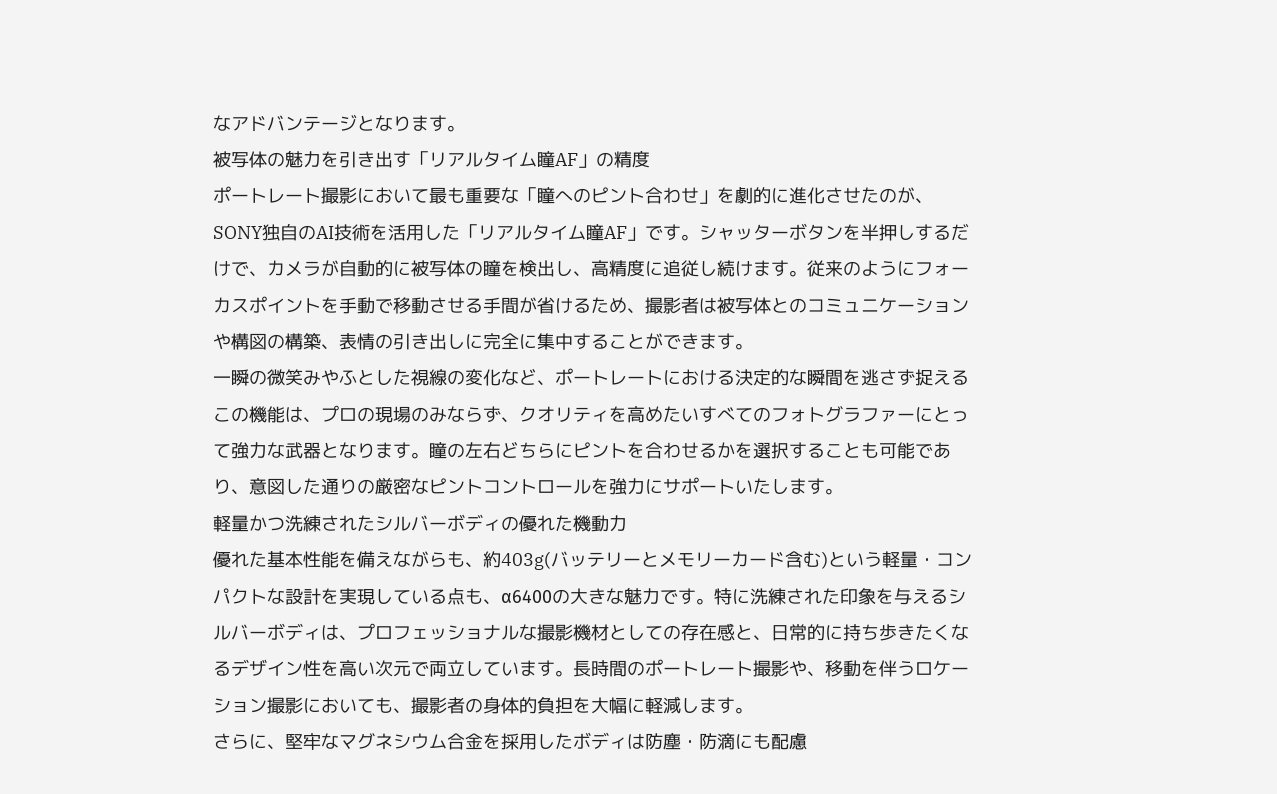なアドバンテージとなります。
被写体の魅力を引き出す「リアルタイム瞳AF」の精度
ポートレート撮影において最も重要な「瞳へのピント合わせ」を劇的に進化させたのが、SONY独自のAI技術を活用した「リアルタイム瞳AF」です。シャッターボタンを半押しするだけで、カメラが自動的に被写体の瞳を検出し、高精度に追従し続けます。従来のようにフォーカスポイントを手動で移動させる手間が省けるため、撮影者は被写体とのコミュニケーションや構図の構築、表情の引き出しに完全に集中することができます。
一瞬の微笑みやふとした視線の変化など、ポートレートにおける決定的な瞬間を逃さず捉えるこの機能は、プロの現場のみならず、クオリティを高めたいすべてのフォトグラファーにとって強力な武器となります。瞳の左右どちらにピントを合わせるかを選択することも可能であり、意図した通りの厳密なピントコントロールを強力にサポートいたします。
軽量かつ洗練されたシルバーボディの優れた機動力
優れた基本性能を備えながらも、約403g(バッテリーとメモリーカード含む)という軽量・コンパクトな設計を実現している点も、α6400の大きな魅力です。特に洗練された印象を与えるシルバーボディは、プロフェッショナルな撮影機材としての存在感と、日常的に持ち歩きたくなるデザイン性を高い次元で両立しています。長時間のポートレート撮影や、移動を伴うロケーション撮影においても、撮影者の身体的負担を大幅に軽減します。
さらに、堅牢なマグネシウム合金を採用したボディは防塵・防滴にも配慮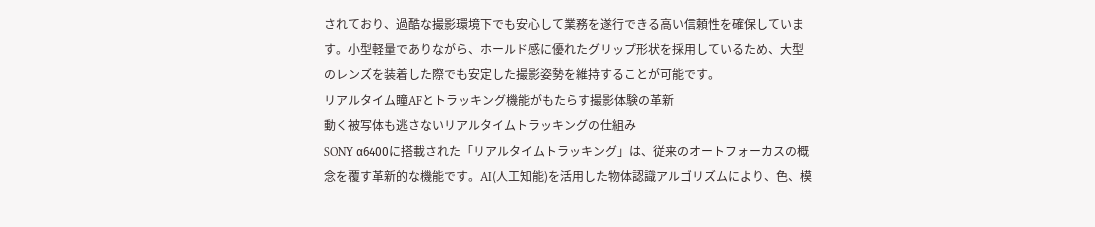されており、過酷な撮影環境下でも安心して業務を遂行できる高い信頼性を確保しています。小型軽量でありながら、ホールド感に優れたグリップ形状を採用しているため、大型のレンズを装着した際でも安定した撮影姿勢を維持することが可能です。
リアルタイム瞳AFとトラッキング機能がもたらす撮影体験の革新
動く被写体も逃さないリアルタイムトラッキングの仕組み
SONY α6400に搭載された「リアルタイムトラッキング」は、従来のオートフォーカスの概念を覆す革新的な機能です。AI(人工知能)を活用した物体認識アルゴリズムにより、色、模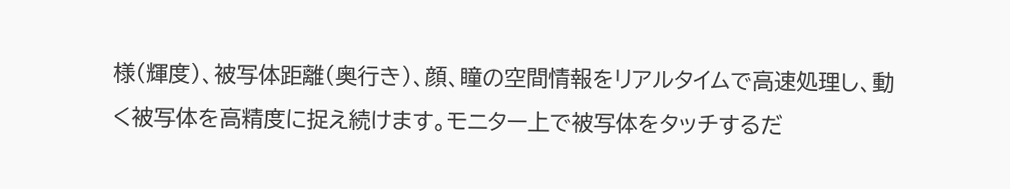様(輝度)、被写体距離(奥行き)、顔、瞳の空間情報をリアルタイムで高速処理し、動く被写体を高精度に捉え続けます。モニター上で被写体をタッチするだ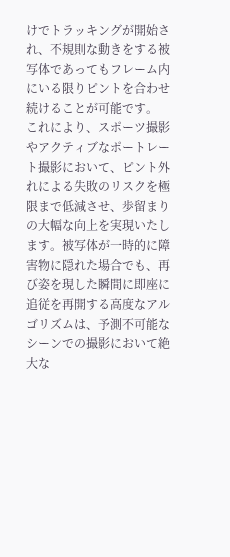けでトラッキングが開始され、不規則な動きをする被写体であってもフレーム内にいる限りピントを合わせ続けることが可能です。
これにより、スポーツ撮影やアクティブなポートレート撮影において、ピント外れによる失敗のリスクを極限まで低減させ、歩留まりの大幅な向上を実現いたします。被写体が一時的に障害物に隠れた場合でも、再び姿を現した瞬間に即座に追従を再開する高度なアルゴリズムは、予測不可能なシーンでの撮影において絶大な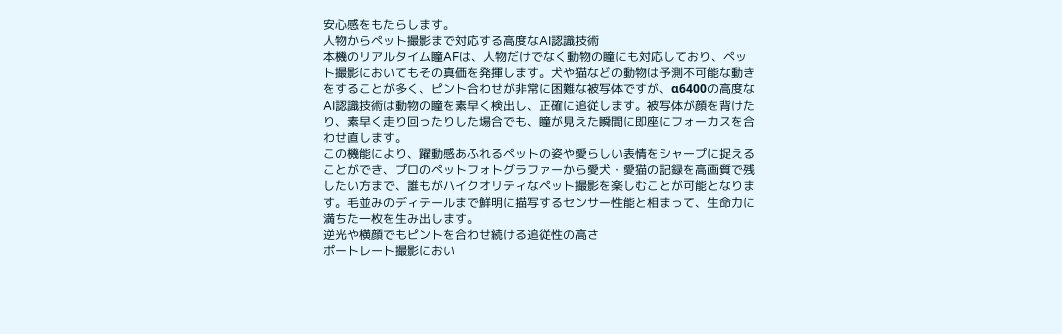安心感をもたらします。
人物からペット撮影まで対応する高度なAI認識技術
本機のリアルタイム瞳AFは、人物だけでなく動物の瞳にも対応しており、ペット撮影においてもその真価を発揮します。犬や猫などの動物は予測不可能な動きをすることが多く、ピント合わせが非常に困難な被写体ですが、α6400の高度なAI認識技術は動物の瞳を素早く検出し、正確に追従します。被写体が顔を背けたり、素早く走り回ったりした場合でも、瞳が見えた瞬間に即座にフォーカスを合わせ直します。
この機能により、躍動感あふれるペットの姿や愛らしい表情をシャープに捉えることができ、プロのペットフォトグラファーから愛犬・愛猫の記録を高画質で残したい方まで、誰もがハイクオリティなペット撮影を楽しむことが可能となります。毛並みのディテールまで鮮明に描写するセンサー性能と相まって、生命力に満ちた一枚を生み出します。
逆光や横顔でもピントを合わせ続ける追従性の高さ
ポートレート撮影におい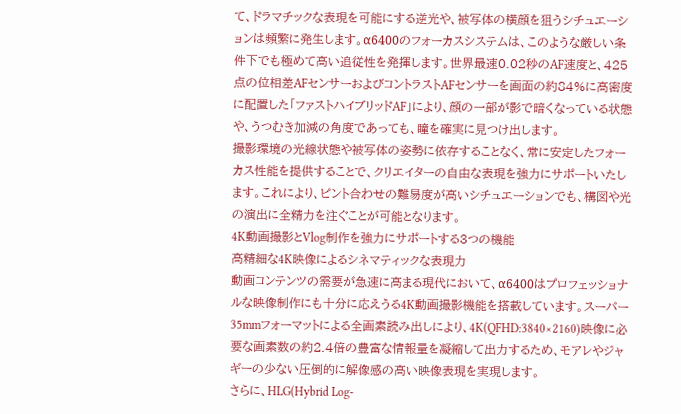て、ドラマチックな表現を可能にする逆光や、被写体の横顔を狙うシチュエーションは頻繁に発生します。α6400のフォーカスシステムは、このような厳しい条件下でも極めて高い追従性を発揮します。世界最速0.02秒のAF速度と、425点の位相差AFセンサーおよびコントラストAFセンサーを画面の約84%に高密度に配置した「ファストハイブリッドAF」により、顔の一部が影で暗くなっている状態や、うつむき加減の角度であっても、瞳を確実に見つけ出します。
撮影環境の光線状態や被写体の姿勢に依存することなく、常に安定したフォーカス性能を提供することで、クリエイターの自由な表現を強力にサポートいたします。これにより、ピント合わせの難易度が高いシチュエーションでも、構図や光の演出に全精力を注ぐことが可能となります。
4K動画撮影とVlog制作を強力にサポートする3つの機能
高精細な4K映像によるシネマティックな表現力
動画コンテンツの需要が急速に高まる現代において、α6400はプロフェッショナルな映像制作にも十分に応えうる4K動画撮影機能を搭載しています。スーパー35mmフォーマットによる全画素読み出しにより、4K(QFHD:3840×2160)映像に必要な画素数の約2.4倍の豊富な情報量を凝縮して出力するため、モアレやジャギーの少ない圧倒的に解像感の高い映像表現を実現します。
さらに、HLG(Hybrid Log-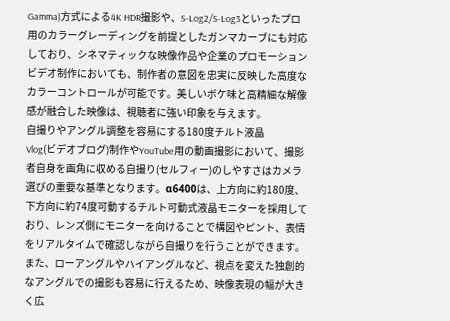Gamma)方式による4K HDR撮影や、S-Log2/S-Log3といったプロ用のカラーグレーディングを前提としたガンマカーブにも対応しており、シネマティックな映像作品や企業のプロモーションビデオ制作においても、制作者の意図を忠実に反映した高度なカラーコントロールが可能です。美しいボケ味と高精細な解像感が融合した映像は、視聴者に強い印象を与えます。
自撮りやアングル調整を容易にする180度チルト液晶
Vlog(ビデオブログ)制作やYouTube用の動画撮影において、撮影者自身を画角に収める自撮り(セルフィー)のしやすさはカメラ選びの重要な基準となります。α6400は、上方向に約180度、下方向に約74度可動するチルト可動式液晶モニターを採用しており、レンズ側にモニターを向けることで構図やピント、表情をリアルタイムで確認しながら自撮りを行うことができます。
また、ローアングルやハイアングルなど、視点を変えた独創的なアングルでの撮影も容易に行えるため、映像表現の幅が大きく広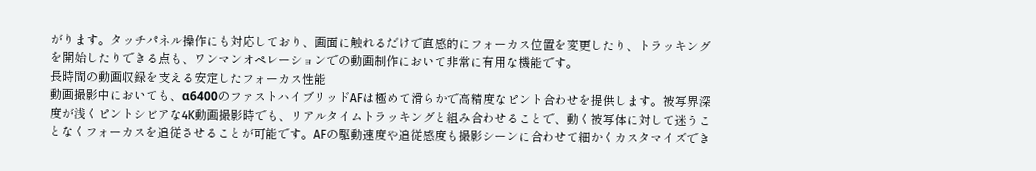がります。タッチパネル操作にも対応しており、画面に触れるだけで直感的にフォーカス位置を変更したり、トラッキングを開始したりできる点も、ワンマンオペレーションでの動画制作において非常に有用な機能です。
長時間の動画収録を支える安定したフォーカス性能
動画撮影中においても、α6400のファストハイブリッドAFは極めて滑らかで高精度なピント合わせを提供します。被写界深度が浅くピントシビアな4K動画撮影時でも、リアルタイムトラッキングと組み合わせることで、動く被写体に対して迷うことなくフォーカスを追従させることが可能です。AFの駆動速度や追従感度も撮影シーンに合わせて細かくカスタマイズでき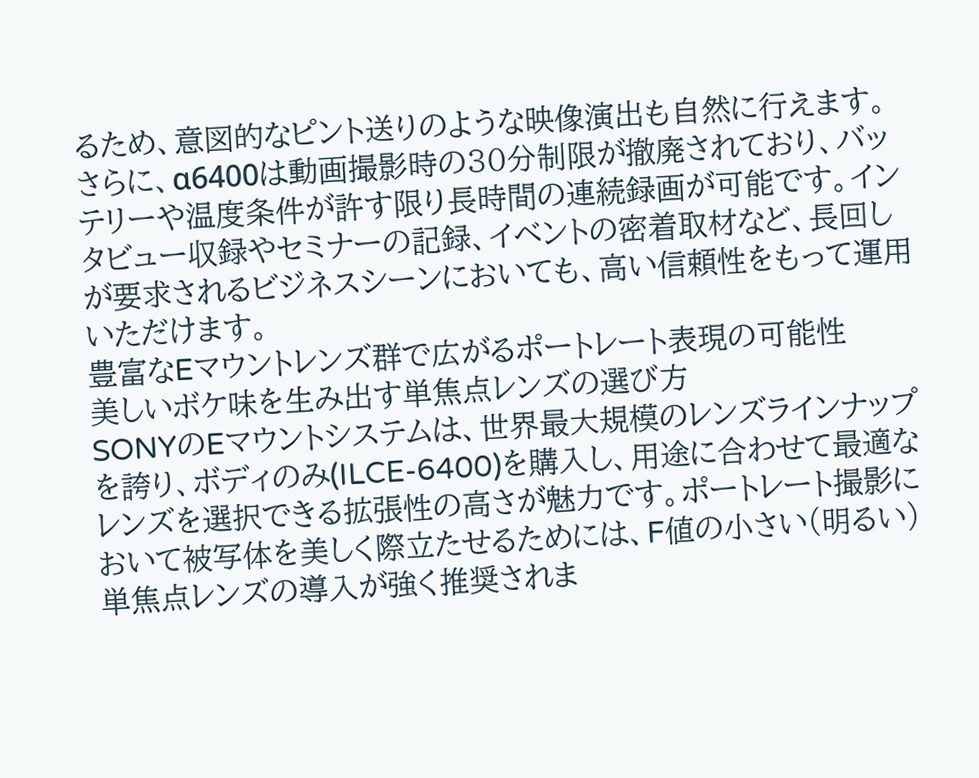るため、意図的なピント送りのような映像演出も自然に行えます。
さらに、α6400は動画撮影時の30分制限が撤廃されており、バッテリーや温度条件が許す限り長時間の連続録画が可能です。インタビュー収録やセミナーの記録、イベントの密着取材など、長回しが要求されるビジネスシーンにおいても、高い信頼性をもって運用いただけます。
豊富なEマウントレンズ群で広がるポートレート表現の可能性
美しいボケ味を生み出す単焦点レンズの選び方
SONYのEマウントシステムは、世界最大規模のレンズラインナップを誇り、ボディのみ(ILCE-6400)を購入し、用途に合わせて最適なレンズを選択できる拡張性の高さが魅力です。ポートレート撮影において被写体を美しく際立たせるためには、F値の小さい(明るい)単焦点レンズの導入が強く推奨されま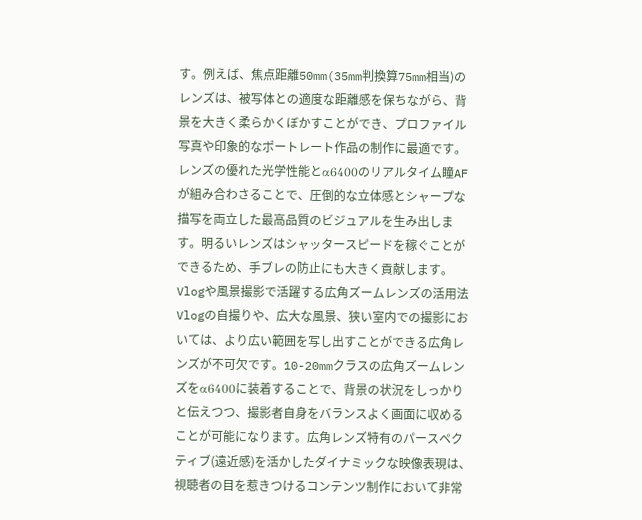す。例えば、焦点距離50mm(35mm判換算75mm相当)のレンズは、被写体との適度な距離感を保ちながら、背景を大きく柔らかくぼかすことができ、プロファイル写真や印象的なポートレート作品の制作に最適です。
レンズの優れた光学性能とα6400のリアルタイム瞳AFが組み合わさることで、圧倒的な立体感とシャープな描写を両立した最高品質のビジュアルを生み出します。明るいレンズはシャッタースピードを稼ぐことができるため、手ブレの防止にも大きく貢献します。
Vlogや風景撮影で活躍する広角ズームレンズの活用法
Vlogの自撮りや、広大な風景、狭い室内での撮影においては、より広い範囲を写し出すことができる広角レンズが不可欠です。10-20mmクラスの広角ズームレンズをα6400に装着することで、背景の状況をしっかりと伝えつつ、撮影者自身をバランスよく画面に収めることが可能になります。広角レンズ特有のパースペクティブ(遠近感)を活かしたダイナミックな映像表現は、視聴者の目を惹きつけるコンテンツ制作において非常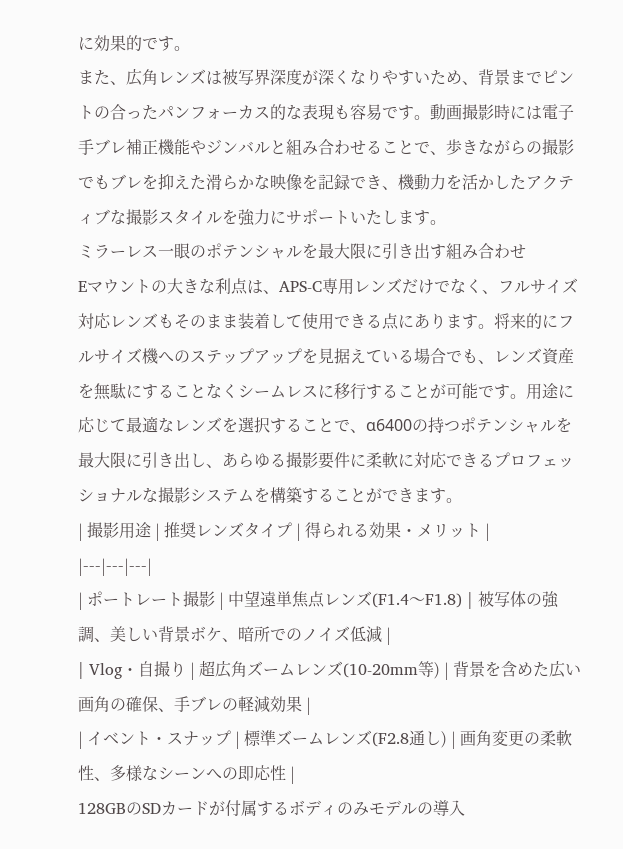に効果的です。
また、広角レンズは被写界深度が深くなりやすいため、背景までピントの合ったパンフォーカス的な表現も容易です。動画撮影時には電子手ブレ補正機能やジンバルと組み合わせることで、歩きながらの撮影でもブレを抑えた滑らかな映像を記録でき、機動力を活かしたアクティブな撮影スタイルを強力にサポートいたします。
ミラーレス一眼のポテンシャルを最大限に引き出す組み合わせ
Eマウントの大きな利点は、APS-C専用レンズだけでなく、フルサイズ対応レンズもそのまま装着して使用できる点にあります。将来的にフルサイズ機へのステップアップを見据えている場合でも、レンズ資産を無駄にすることなくシームレスに移行することが可能です。用途に応じて最適なレンズを選択することで、α6400の持つポテンシャルを最大限に引き出し、あらゆる撮影要件に柔軟に対応できるプロフェッショナルな撮影システムを構築することができます。
| 撮影用途 | 推奨レンズタイプ | 得られる効果・メリット |
|---|---|---|
| ポートレート撮影 | 中望遠単焦点レンズ(F1.4〜F1.8) | 被写体の強調、美しい背景ボケ、暗所でのノイズ低減 |
| Vlog・自撮り | 超広角ズームレンズ(10-20mm等) | 背景を含めた広い画角の確保、手ブレの軽減効果 |
| イベント・スナップ | 標準ズームレンズ(F2.8通し) | 画角変更の柔軟性、多様なシーンへの即応性 |
128GBのSDカードが付属するボディのみモデルの導入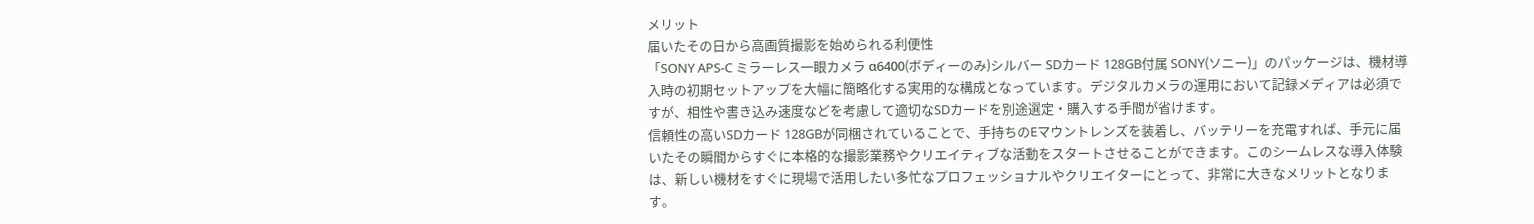メリット
届いたその日から高画質撮影を始められる利便性
「SONY APS-C ミラーレス一眼カメラ α6400(ボディーのみ)シルバー SDカード 128GB付属 SONY(ソニー)」のパッケージは、機材導入時の初期セットアップを大幅に簡略化する実用的な構成となっています。デジタルカメラの運用において記録メディアは必須ですが、相性や書き込み速度などを考慮して適切なSDカードを別途選定・購入する手間が省けます。
信頼性の高いSDカード 128GBが同梱されていることで、手持ちのEマウントレンズを装着し、バッテリーを充電すれば、手元に届いたその瞬間からすぐに本格的な撮影業務やクリエイティブな活動をスタートさせることができます。このシームレスな導入体験は、新しい機材をすぐに現場で活用したい多忙なプロフェッショナルやクリエイターにとって、非常に大きなメリットとなります。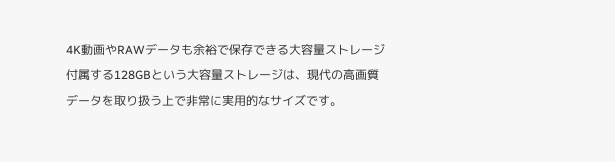4K動画やRAWデータも余裕で保存できる大容量ストレージ
付属する128GBという大容量ストレージは、現代の高画質データを取り扱う上で非常に実用的なサイズです。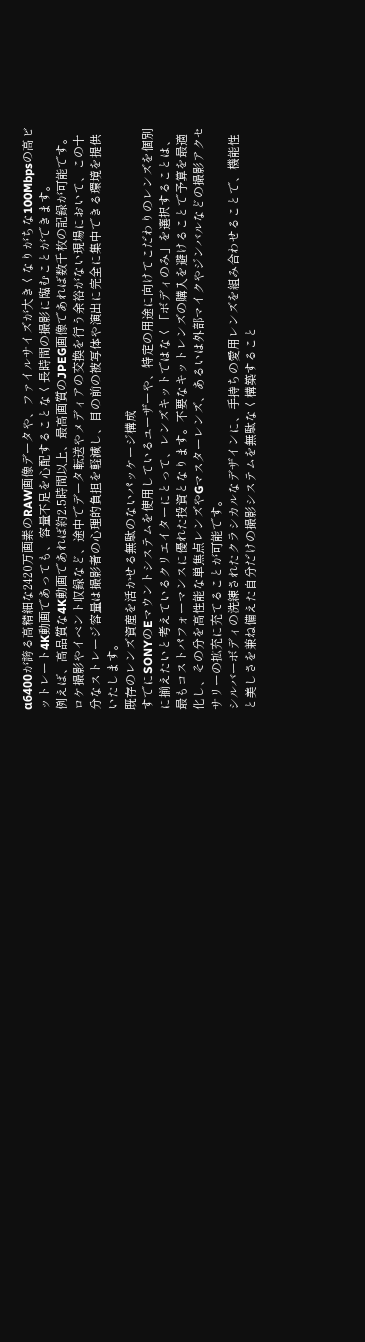α6400が誇る高精細な2420万画素のRAW画像データや、ファイルサイズが大きくなりがちな100Mbpsの高ビットレート4K動画であっても、容量不足を心配することなく長時間の撮影に臨むことができます。
例えば、高品質な4K動画であれば約2.5時間以上、最高画質のJPEG画像であれば数千枚の記録が可能です。ロケ撮影やイベント収録など、途中でデータ転送やメディアの交換を行う余裕がない現場において、この十分なストレージ容量は撮影者の心理的負担を軽減し、目の前の被写体や演出に完全に集中できる環境を提供いたします。
既存のレンズ資産を活かせる無駄のないパッケージ構成
すでにSONYのEマウントシステムを使用しているユーザーや、特定の用途に向けてこだわりのレンズを個別に揃えたいと考えているクリエイターにとって、レンズキットではなく「ボディのみ」を選択することは、最もコストパフォーマンスに優れた投資となります。不要なキットレンズの購入を避けることで予算を最適化し、その分を高性能な単焦点レンズやGマスターレンズ、あるいは外部マイクやジンバルなどの撮影アクセサリーの拡充に充てることが可能です。
シルバーボディの洗練されたクラシカルなデザインに、手持ちの愛用レンズを組み合わせることで、機能性と美しさを兼ね備えた自分だけの撮影システムを無駄なく構築すること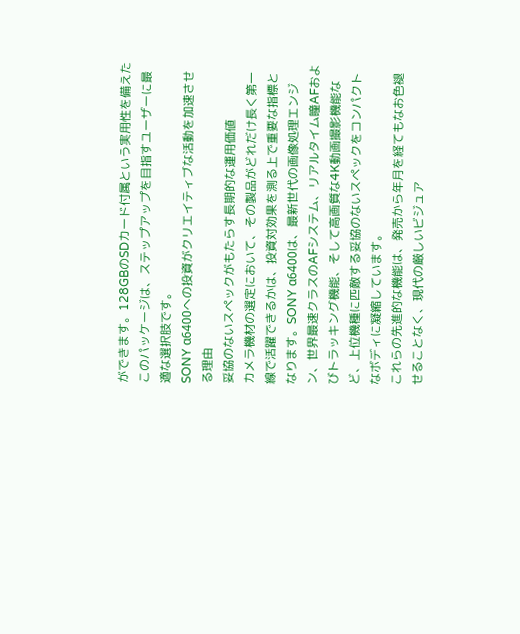ができます。128GBのSDカード付属という実用性を備えたこのパッケージは、ステップアップを目指すユーザーに最適な選択肢です。
SONY α6400への投資がクリエイティブな活動を加速させる理由
妥協のないスペックがもたらす長期的な運用価値
カメラ機材の選定において、その製品がどれだけ長く第一線で活躍できるかは、投資対効果を測る上で重要な指標となります。SONY α6400は、最新世代の画像処理エンジン、世界最速クラスのAFシステム、リアルタイム瞳AFおよびトラッキング機能、そして高画質な4K動画撮影機能など、上位機種に匹敵する妥協のないスペックをコンパクトなボディに凝縮しています。
これらの先進的な機能は、発売から年月を経てもなお色褪せることなく、現代の厳しいビジュア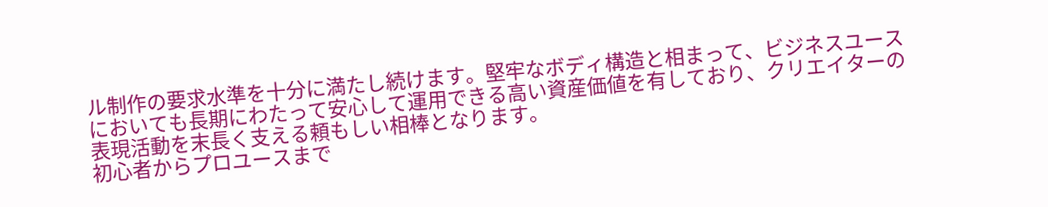ル制作の要求水準を十分に満たし続けます。堅牢なボディ構造と相まって、ビジネスユースにおいても長期にわたって安心して運用できる高い資産価値を有しており、クリエイターの表現活動を末長く支える頼もしい相棒となります。
初心者からプロユースまで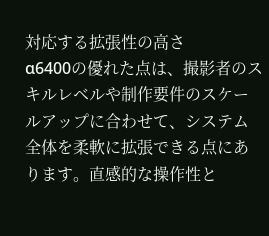対応する拡張性の高さ
α6400の優れた点は、撮影者のスキルレベルや制作要件のスケールアップに合わせて、システム全体を柔軟に拡張できる点にあります。直感的な操作性と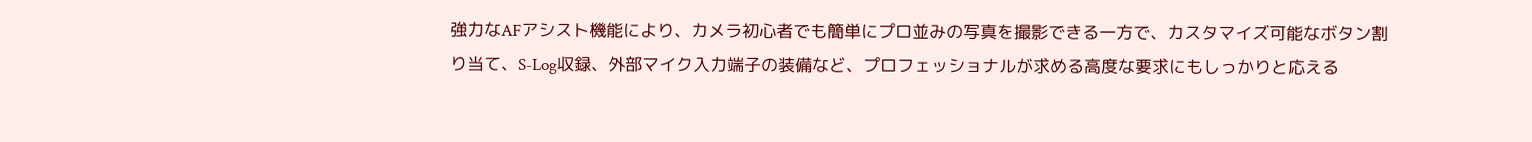強力なAFアシスト機能により、カメラ初心者でも簡単にプロ並みの写真を撮影できる一方で、カスタマイズ可能なボタン割り当て、S-Log収録、外部マイク入力端子の装備など、プロフェッショナルが求める高度な要求にもしっかりと応える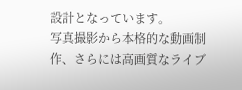設計となっています。
写真撮影から本格的な動画制作、さらには高画質なライブ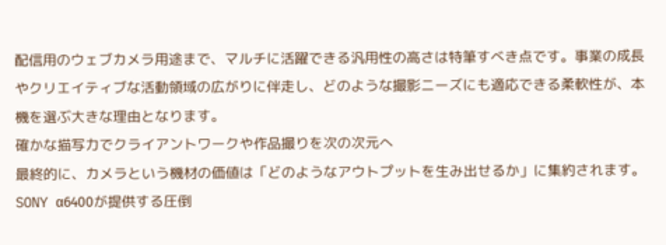配信用のウェブカメラ用途まで、マルチに活躍できる汎用性の高さは特筆すべき点です。事業の成長やクリエイティブな活動領域の広がりに伴走し、どのような撮影ニーズにも適応できる柔軟性が、本機を選ぶ大きな理由となります。
確かな描写力でクライアントワークや作品撮りを次の次元へ
最終的に、カメラという機材の価値は「どのようなアウトプットを生み出せるか」に集約されます。SONY α6400が提供する圧倒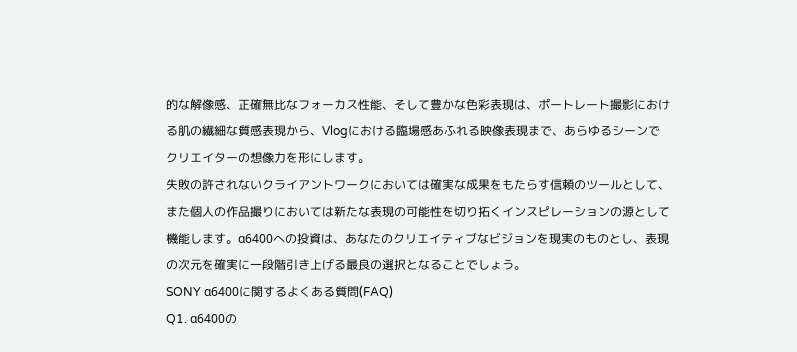的な解像感、正確無比なフォーカス性能、そして豊かな色彩表現は、ポートレート撮影における肌の繊細な質感表現から、Vlogにおける臨場感あふれる映像表現まで、あらゆるシーンでクリエイターの想像力を形にします。
失敗の許されないクライアントワークにおいては確実な成果をもたらす信頼のツールとして、また個人の作品撮りにおいては新たな表現の可能性を切り拓くインスピレーションの源として機能します。α6400への投資は、あなたのクリエイティブなビジョンを現実のものとし、表現の次元を確実に一段階引き上げる最良の選択となることでしょう。
SONY α6400に関するよくある質問(FAQ)
Q1. α6400の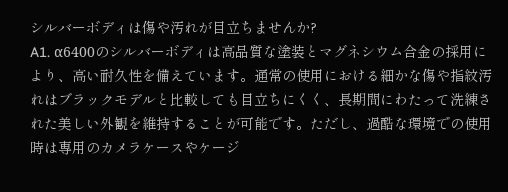シルバーボディは傷や汚れが目立ちませんか?
A1. α6400のシルバーボディは高品質な塗装とマグネシウム合金の採用により、高い耐久性を備えています。通常の使用における細かな傷や指紋汚れはブラックモデルと比較しても目立ちにくく、長期間にわたって洗練された美しい外観を維持することが可能です。ただし、過酷な環境での使用時は専用のカメラケースやケージ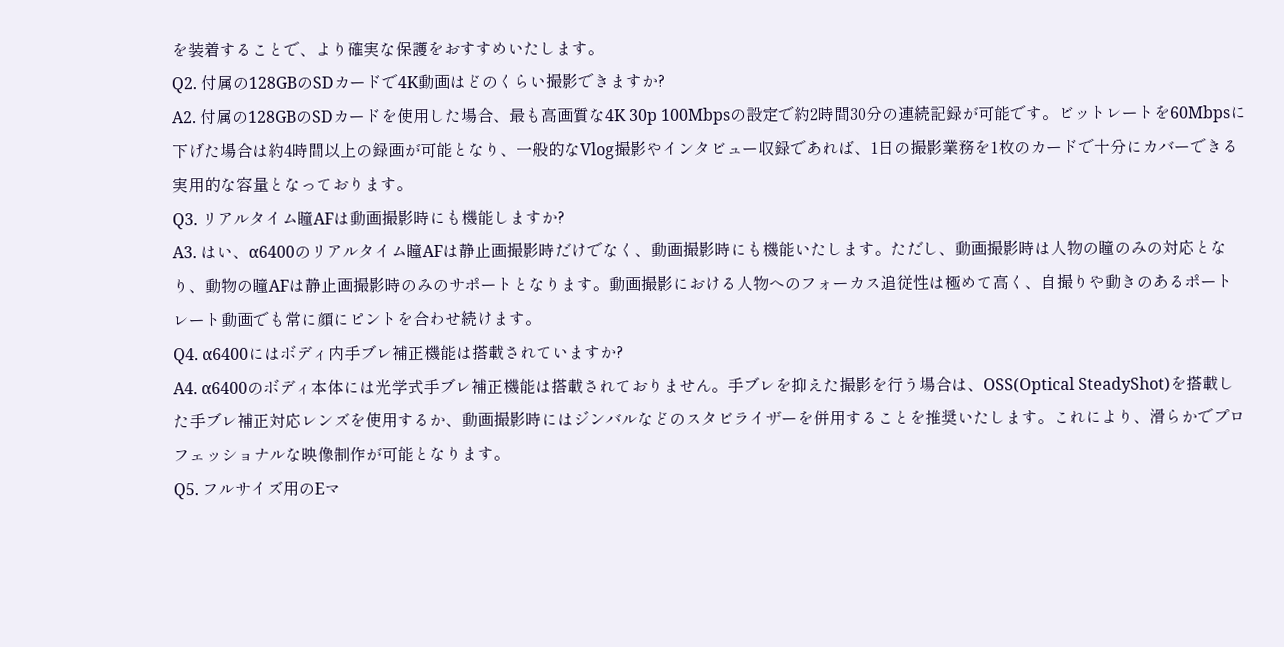を装着することで、より確実な保護をおすすめいたします。
Q2. 付属の128GBのSDカードで4K動画はどのくらい撮影できますか?
A2. 付属の128GBのSDカードを使用した場合、最も高画質な4K 30p 100Mbpsの設定で約2時間30分の連続記録が可能です。ビットレートを60Mbpsに下げた場合は約4時間以上の録画が可能となり、一般的なVlog撮影やインタビュー収録であれば、1日の撮影業務を1枚のカードで十分にカバーできる実用的な容量となっております。
Q3. リアルタイム瞳AFは動画撮影時にも機能しますか?
A3. はい、α6400のリアルタイム瞳AFは静止画撮影時だけでなく、動画撮影時にも機能いたします。ただし、動画撮影時は人物の瞳のみの対応となり、動物の瞳AFは静止画撮影時のみのサポートとなります。動画撮影における人物へのフォーカス追従性は極めて高く、自撮りや動きのあるポートレート動画でも常に顔にピントを合わせ続けます。
Q4. α6400にはボディ内手ブレ補正機能は搭載されていますか?
A4. α6400のボディ本体には光学式手ブレ補正機能は搭載されておりません。手ブレを抑えた撮影を行う場合は、OSS(Optical SteadyShot)を搭載した手ブレ補正対応レンズを使用するか、動画撮影時にはジンバルなどのスタビライザーを併用することを推奨いたします。これにより、滑らかでプロフェッショナルな映像制作が可能となります。
Q5. フルサイズ用のEマ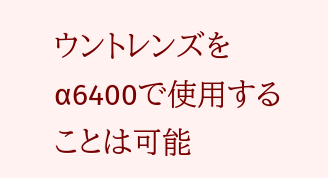ウントレンズをα6400で使用することは可能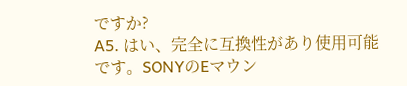ですか?
A5. はい、完全に互換性があり使用可能です。SONYのEマウン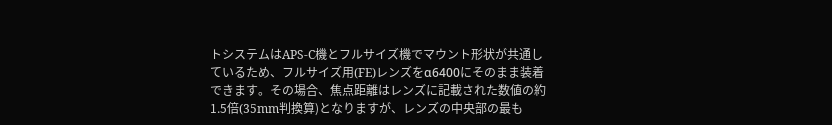トシステムはAPS-C機とフルサイズ機でマウント形状が共通しているため、フルサイズ用(FE)レンズをα6400にそのまま装着できます。その場合、焦点距離はレンズに記載された数値の約1.5倍(35mm判換算)となりますが、レンズの中央部の最も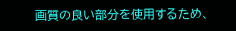画質の良い部分を使用するため、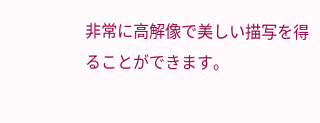非常に高解像で美しい描写を得ることができます。